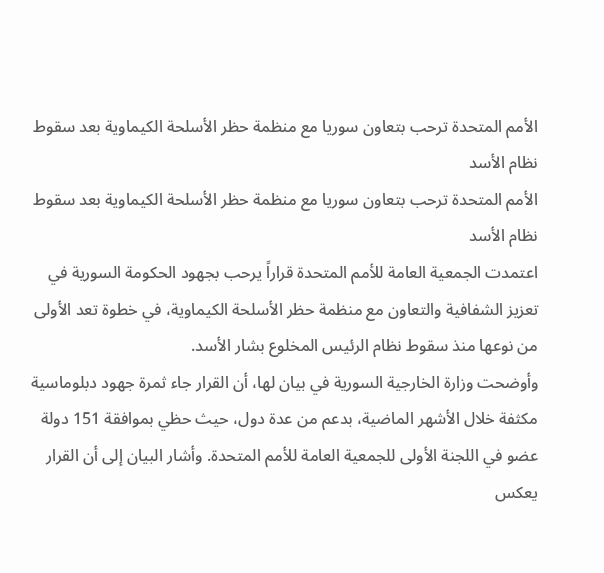الأمم المتحدة ترحب بتعاون سوريا مع منظمة حظر الأسلحة الكيماوية بعد سقوط نظام الأسد
الأمم المتحدة ترحب بتعاون سوريا مع منظمة حظر الأسلحة الكيماوية بعد سقوط نظام الأسد
اعتمدت الجمعية العامة للأمم المتحدة قراراً يرحب بجهود الحكومة السورية في تعزيز الشفافية والتعاون مع منظمة حظر الأسلحة الكيماوية، في خطوة تعد الأولى من نوعها منذ سقوط نظام الرئيس المخلوع بشار الأسد.
وأوضحت وزارة الخارجية السورية في بيان لها، أن القرار جاء ثمرة جهود دبلوماسية مكثفة خلال الأشهر الماضية، بدعم من عدة دول، حيث حظي بموافقة 151 دولة عضو في اللجنة الأولى للجمعية العامة للأمم المتحدة. وأشار البيان إلى أن القرار يعكس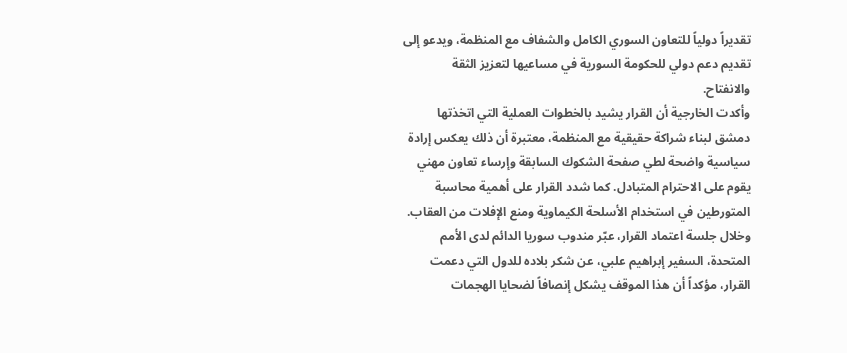تقديراً دولياً للتعاون السوري الكامل والشفاف مع المنظمة، ويدعو إلى تقديم دعم دولي للحكومة السورية في مساعيها لتعزيز الثقة والانفتاح.
وأكدت الخارجية أن القرار يشيد بالخطوات العملية التي اتخذتها دمشق لبناء شراكة حقيقية مع المنظمة، معتبرة أن ذلك يعكس إرادة سياسية واضحة لطي صفحة الشكوك السابقة وإرساء تعاون مهني يقوم على الاحترام المتبادل. كما شدد القرار على أهمية محاسبة المتورطين في استخدام الأسلحة الكيماوية ومنع الإفلات من العقاب.
وخلال جلسة اعتماد القرار، عبّر مندوب سوريا الدائم لدى الأمم المتحدة، السفير إبراهيم علبي، عن شكر بلاده للدول التي دعمت القرار، مؤكداً أن هذا الموقف يشكل إنصافاً لضحايا الهجمات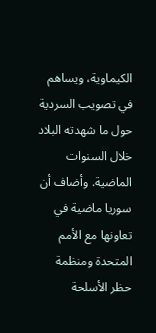الكيماوية، ويساهم في تصويب السردية حول ما شهدته البلاد خلال السنوات الماضية. وأضاف أن سوريا ماضية في تعاونها مع الأمم المتحدة ومنظمة حظر الأسلحة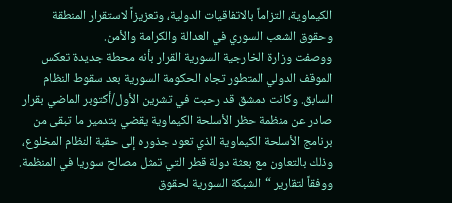الكيماوية، التزاماً بالاتفاقيات الدولية، وتعزيزاً لاستقرار المنطقة وحقوق الشعب السوري في العدالة والكرامة والأمن.
ووصفت وزارة الخارجية السورية القرار بأنه محطة جديدة تعكس الموقف الدولي المتطور تجاه الحكومة السورية بعد سقوط النظام السابق. وكانت دمشق قد رحبت في تشرين الأول/أكتوبر الماضي بقرار صادر عن منظمة حظر الأسلحة الكيماوية يقضي بتدمير ما تبقى من برنامج الأسلحة الكيماوية الذي تعود جذوره إلى حقبة النظام المخلوع، وذلك بالتعاون مع بعثة دولة قطر التي تمثل مصالح سوريا في المنظمة.
ووفقاً لتقارير “الشبكة السورية لحقوق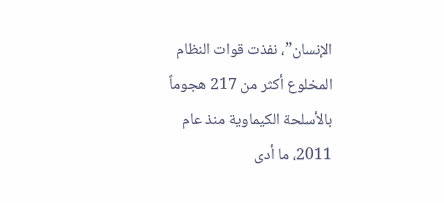الإنسان”، نفذت قوات النظام المخلوع أكثر من 217 هجوماً بالأسلحة الكيماوية منذ عام 2011، ما أدى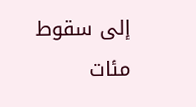إلى سقوط مئات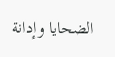الضحايا وإدانة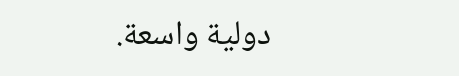دولية واسعة.